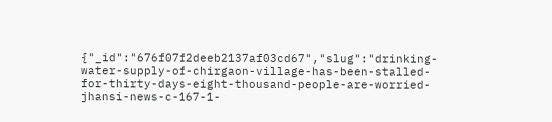{"_id":"676f07f2deeb2137af03cd67","slug":"drinking-water-supply-of-chirgaon-village-has-been-stalled-for-thirty-days-eight-thousand-people-are-worried-jhansi-news-c-167-1-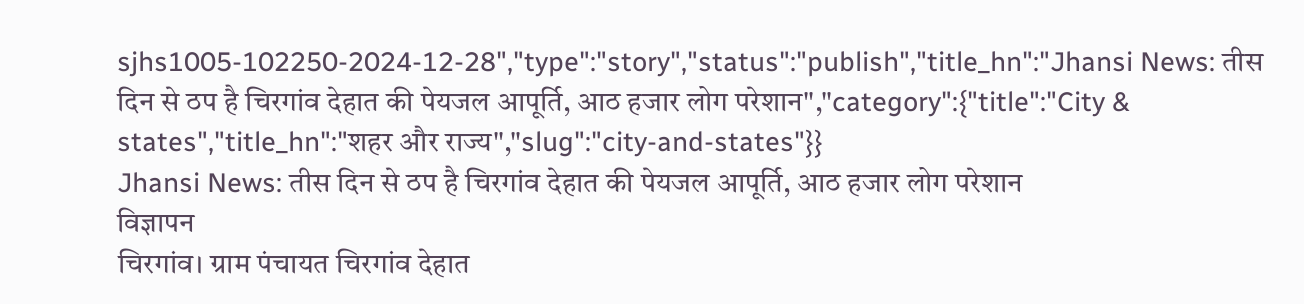sjhs1005-102250-2024-12-28","type":"story","status":"publish","title_hn":"Jhansi News: तीस दिन से ठप है चिरगांव देहात की पेयजल आपूर्ति, आठ हजार लोग परेशान","category":{"title":"City & states","title_hn":"शहर और राज्य","slug":"city-and-states"}}
Jhansi News: तीस दिन से ठप है चिरगांव देहात की पेयजल आपूर्ति, आठ हजार लोग परेशान
विज्ञापन
चिरगांव। ग्राम पंचायत चिरगांव देहात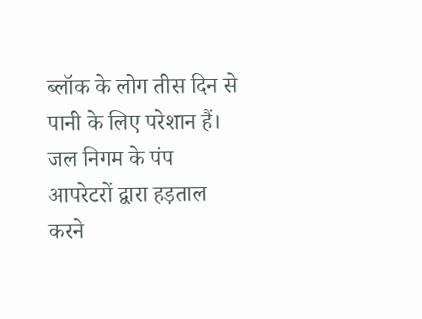ब्लॉक के लोग तीस दिन से पानी के लिए परेशान हैं। जल निगम के पंप आपरेटरों द्वारा हड़ताल करने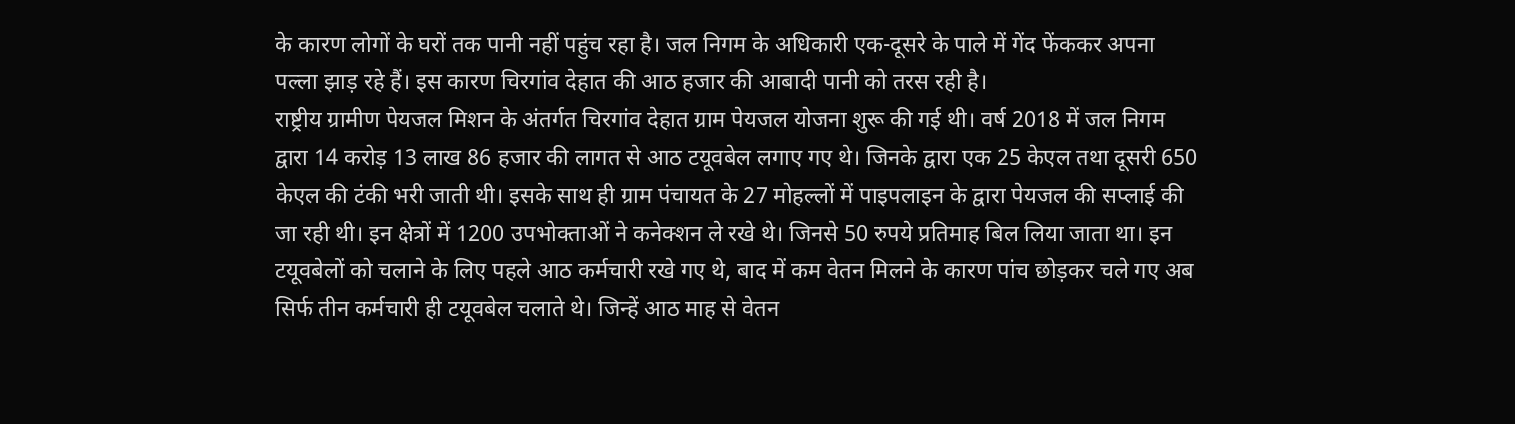के कारण लोगों के घरों तक पानी नहीं पहुंच रहा है। जल निगम के अधिकारी एक-दूसरे के पाले में गेंद फेंककर अपना पल्ला झाड़ रहे हैं। इस कारण चिरगांव देहात की आठ हजार की आबादी पानी को तरस रही है।
राष्ट्रीय ग्रामीण पेयजल मिशन के अंतर्गत चिरगांव देहात ग्राम पेयजल योजना शुरू की गई थी। वर्ष 2018 में जल निगम द्वारा 14 करोड़ 13 लाख 86 हजार की लागत से आठ टयूवबेल लगाए गए थे। जिनके द्वारा एक 25 केएल तथा दूसरी 650 केएल की टंकी भरी जाती थी। इसके साथ ही ग्राम पंचायत के 27 मोहल्लों में पाइपलाइन के द्वारा पेयजल की सप्लाई की जा रही थी। इन क्षेत्रों में 1200 उपभोक्ताओं ने कनेक्शन ले रखे थे। जिनसे 50 रुपये प्रतिमाह बिल लिया जाता था। इन टयूवबेलों को चलाने के लिए पहले आठ कर्मचारी रखे गए थे, बाद में कम वेतन मिलने के कारण पांच छोड़कर चले गए अब सिर्फ तीन कर्मचारी ही टयूवबेल चलाते थे। जिन्हें आठ माह से वेतन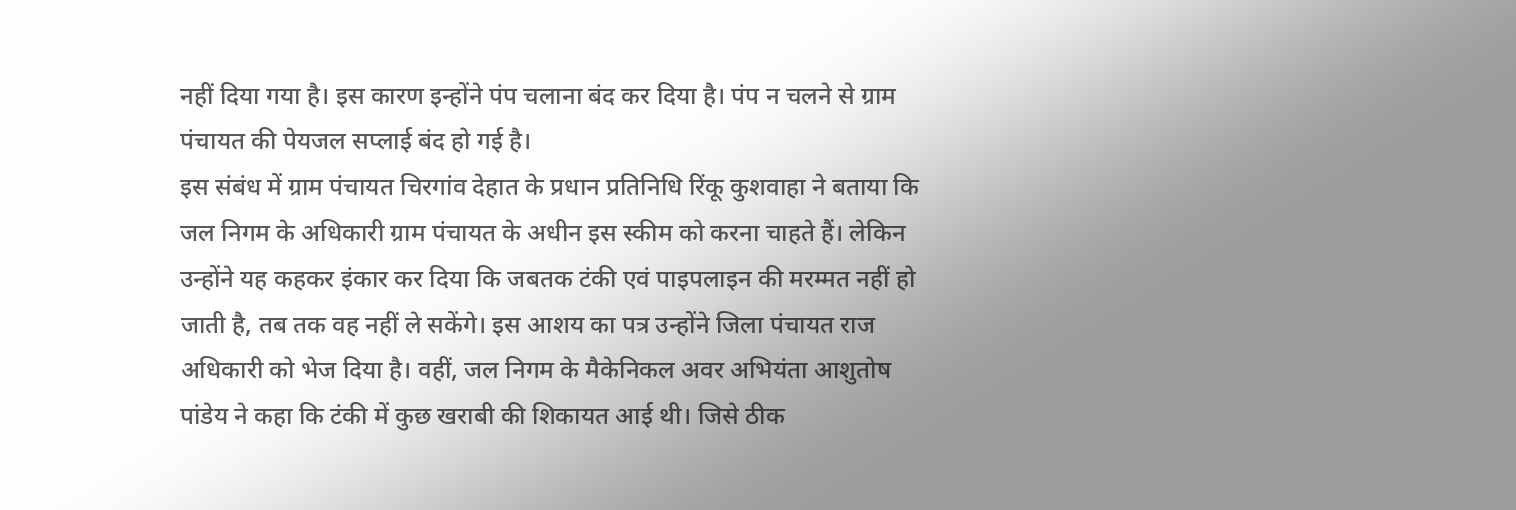नहीं दिया गया है। इस कारण इन्होंने पंप चलाना बंद कर दिया है। पंप न चलने से ग्राम पंचायत की पेयजल सप्लाई बंद हो गई है।
इस संबंध में ग्राम पंचायत चिरगांव देहात के प्रधान प्रतिनिधि रिंकू कुशवाहा ने बताया कि जल निगम के अधिकारी ग्राम पंचायत के अधीन इस स्कीम को करना चाहते हैं। लेकिन उन्होंने यह कहकर इंकार कर दिया कि जबतक टंकी एवं पाइपलाइन की मरम्मत नहीं हो जाती है, तब तक वह नहीं ले सकेंगे। इस आशय का पत्र उन्होंने जिला पंचायत राज अधिकारी को भेज दिया है। वहीं, जल निगम के मैकेनिकल अवर अभियंता आशुतोष पांडेय ने कहा कि टंकी में कुछ खराबी की शिकायत आई थी। जिसे ठीक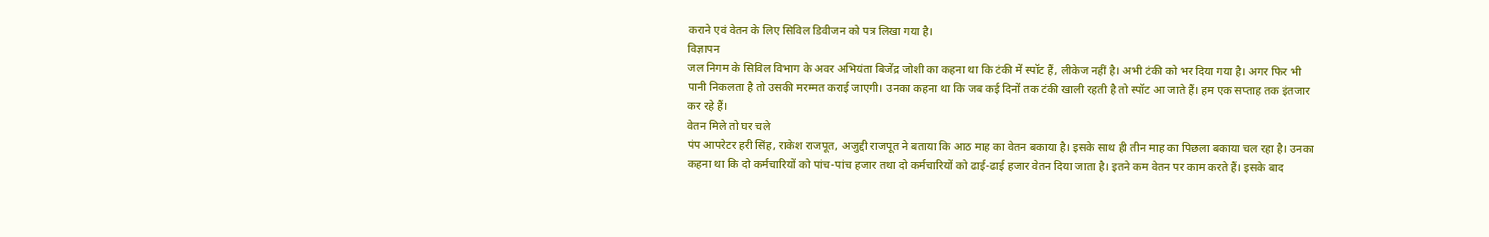कराने एवं वेतन के लिए सिविल डिवीजन को पत्र लिखा गया है।
विज्ञापन
जल निगम के सिविल विभाग के अवर अभियंता बिजेंद्र जोशी का कहना था कि टंकी में स्पॉट हैं, लीकेज नहीं है। अभी टंकी को भर दिया गया है। अगर फिर भी पानी निकलता है तो उसकी मरम्मत कराई जाएगी। उनका कहना था कि जब कई दिनों तक टंकी खाली रहती है तो स्पॉट आ जाते हैं। हम एक सप्ताह तक इंतजार कर रहे हैं।
वेतन मिले तो घर चले
पंप आपरेटर हरी सिंह, राकेश राजपूत, अजुद्दी राजपूत ने बताया कि आठ माह का वेतन बकाया है। इसके साथ ही तीन माह का पिछला बकाया चल रहा है। उनका कहना था कि दो कर्मचारियों को पांच-पांच हजार तथा दो कर्मचारियों को ढाई-ढाई हजार वेतन दिया जाता है। इतने कम वेतन पर काम करते हैं। इसके बाद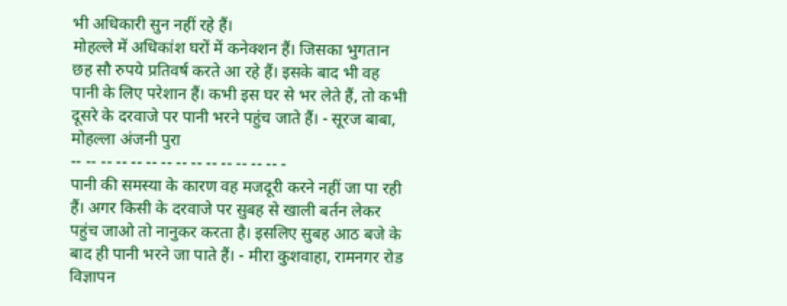भी अधिकारी सुन नहीं रहे हैं।
मोहल्ले में अधिकांश घरों में कनेक्शन हैं। जिसका भुगतान छह सौ रुपये प्रतिवर्ष करते आ रहे हैं। इसके बाद भी वह पानी के लिए परेशान हैं। कभी इस घर से भर लेते हैं, तो कभी दूसरे के दरवाजे पर पानी भरने पहुंच जाते हैं। - सूरज बाबा, मोहल्ला अंजनी पुरा
-- -- -- -- -- -- -- -- -- -- -- -- -- -- -
पानी की समस्या के कारण वह मजदूरी करने नहीं जा पा रही हैं। अगर किसी के दरवाजे पर सुबह से खाली बर्तन लेकर पहुंच जाओ तो नानुकर करता है। इसलिए सुबह आठ बजे के बाद ही पानी भरने जा पाते हैं। - मीरा कुशवाहा, रामनगर रोड
विज्ञापन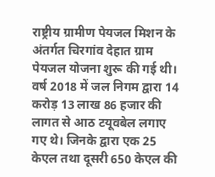राष्ट्रीय ग्रामीण पेयजल मिशन के अंतर्गत चिरगांव देहात ग्राम पेयजल योजना शुरू की गई थी। वर्ष 2018 में जल निगम द्वारा 14 करोड़ 13 लाख 86 हजार की लागत से आठ टयूवबेल लगाए गए थे। जिनके द्वारा एक 25 केएल तथा दूसरी 650 केएल की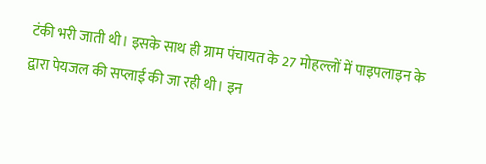टंकी भरी जाती थी। इसके साथ ही ग्राम पंचायत के 27 मोहल्लों में पाइपलाइन के द्वारा पेयजल की सप्लाई की जा रही थी। इन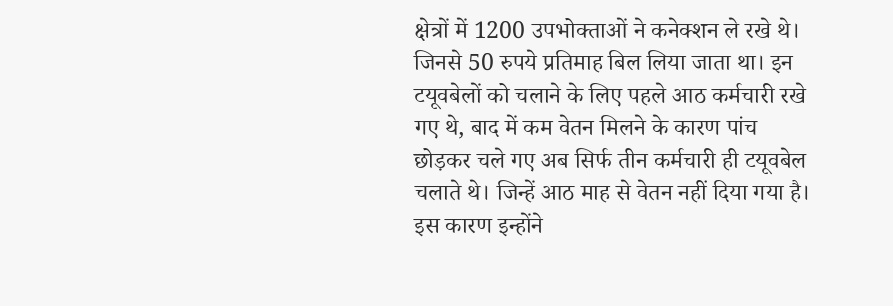क्षेत्रों में 1200 उपभोक्ताओं ने कनेक्शन ले रखे थे। जिनसे 50 रुपये प्रतिमाह बिल लिया जाता था। इन टयूवबेलों को चलाने के लिए पहले आठ कर्मचारी रखे गए थे, बाद में कम वेतन मिलने के कारण पांच छोड़कर चले गए अब सिर्फ तीन कर्मचारी ही टयूवबेल चलाते थे। जिन्हें आठ माह से वेतन नहीं दिया गया है। इस कारण इन्होंने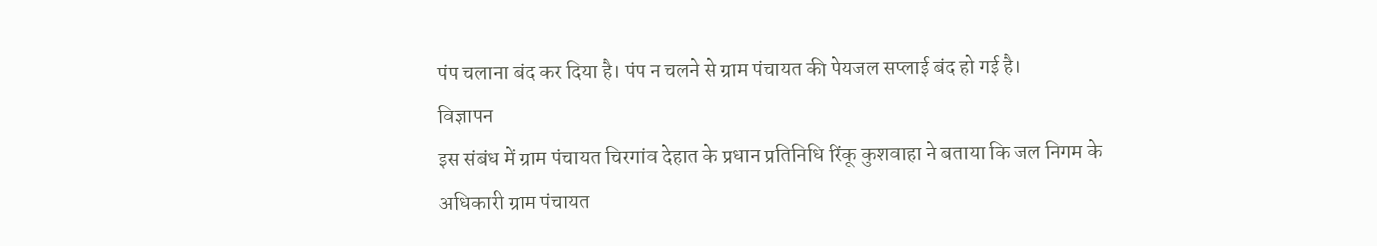पंप चलाना बंद कर दिया है। पंप न चलने से ग्राम पंचायत की पेयजल सप्लाई बंद हो गई है।
विज्ञापन
इस संबंध में ग्राम पंचायत चिरगांव देहात के प्रधान प्रतिनिधि रिंकू कुशवाहा ने बताया कि जल निगम के अधिकारी ग्राम पंचायत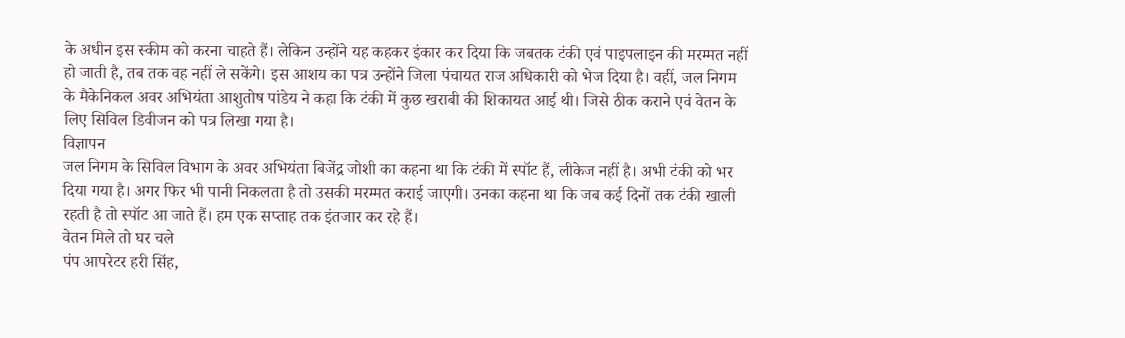के अधीन इस स्कीम को करना चाहते हैं। लेकिन उन्होंने यह कहकर इंकार कर दिया कि जबतक टंकी एवं पाइपलाइन की मरम्मत नहीं हो जाती है, तब तक वह नहीं ले सकेंगे। इस आशय का पत्र उन्होंने जिला पंचायत राज अधिकारी को भेज दिया है। वहीं, जल निगम के मैकेनिकल अवर अभियंता आशुतोष पांडेय ने कहा कि टंकी में कुछ खराबी की शिकायत आई थी। जिसे ठीक कराने एवं वेतन के लिए सिविल डिवीजन को पत्र लिखा गया है।
विज्ञापन
जल निगम के सिविल विभाग के अवर अभियंता बिजेंद्र जोशी का कहना था कि टंकी में स्पॉट हैं, लीकेज नहीं है। अभी टंकी को भर दिया गया है। अगर फिर भी पानी निकलता है तो उसकी मरम्मत कराई जाएगी। उनका कहना था कि जब कई दिनों तक टंकी खाली रहती है तो स्पॉट आ जाते हैं। हम एक सप्ताह तक इंतजार कर रहे हैं।
वेतन मिले तो घर चले
पंप आपरेटर हरी सिंह,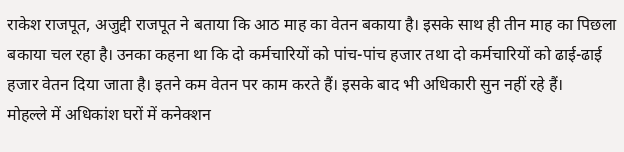राकेश राजपूत, अजुद्दी राजपूत ने बताया कि आठ माह का वेतन बकाया है। इसके साथ ही तीन माह का पिछला बकाया चल रहा है। उनका कहना था कि दो कर्मचारियों को पांच-पांच हजार तथा दो कर्मचारियों को ढाई-ढाई हजार वेतन दिया जाता है। इतने कम वेतन पर काम करते हैं। इसके बाद भी अधिकारी सुन नहीं रहे हैं।
मोहल्ले में अधिकांश घरों में कनेक्शन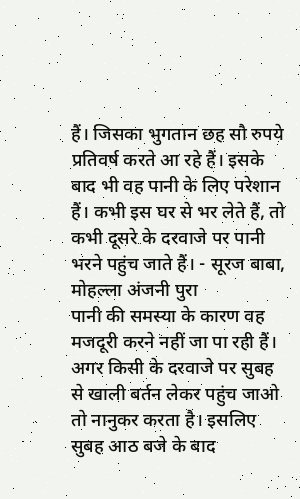हैं। जिसका भुगतान छह सौ रुपये प्रतिवर्ष करते आ रहे हैं। इसके बाद भी वह पानी के लिए परेशान हैं। कभी इस घर से भर लेते हैं, तो कभी दूसरे के दरवाजे पर पानी भरने पहुंच जाते हैं। - सूरज बाबा, मोहल्ला अंजनी पुरा
पानी की समस्या के कारण वह मजदूरी करने नहीं जा पा रही हैं। अगर किसी के दरवाजे पर सुबह से खाली बर्तन लेकर पहुंच जाओ तो नानुकर करता है। इसलिए सुबह आठ बजे के बाद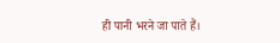ही पानी भरने जा पाते हैं।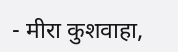- मीरा कुशवाहा,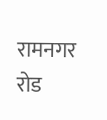रामनगर रोड